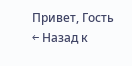Привет, Гость
← Назад к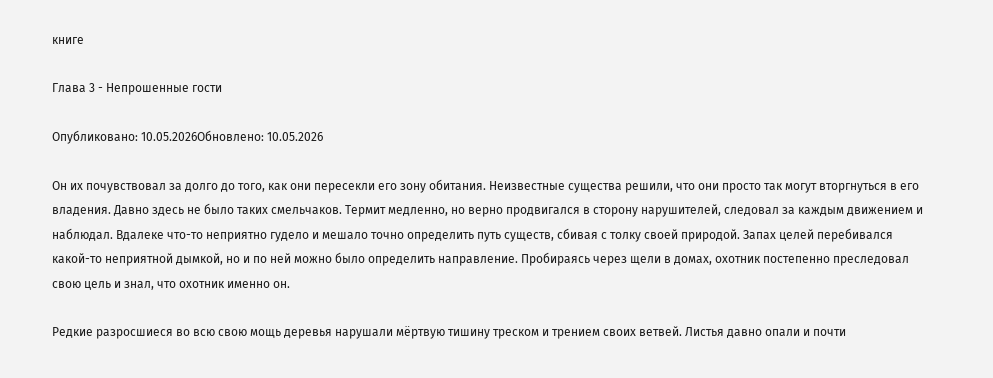книге

Глава 3 - Непрошенные гости

Опубликовано: 10.05.2026Обновлено: 10.05.2026

Он их почувствовал за долго до того, как они пересекли его зону обитания. Неизвестные существа решили, что они просто так могут вторгнуться в его владения. Давно здесь не было таких смельчаков. Термит медленно, но верно продвигался в сторону нарушителей, следовал за каждым движением и наблюдал. Вдалеке что-то неприятно гудело и мешало точно определить путь существ, сбивая с толку своей природой. Запах целей перебивался какой-то неприятной дымкой, но и по ней можно было определить направление. Пробираясь через щели в домах, охотник постепенно преследовал свою цель и знал, что охотник именно он.

Редкие разросшиеся во всю свою мощь деревья нарушали мёртвую тишину треском и трением своих ветвей. Листья давно опали и почти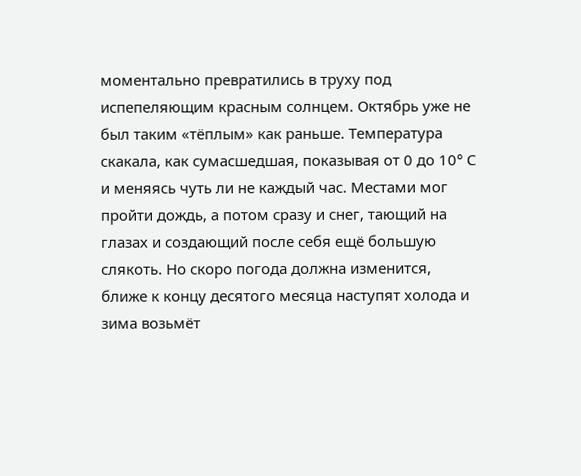моментально превратились в труху под испепеляющим красным солнцем. Октябрь уже не был таким «тёплым» как раньше. Температура скакала, как сумасшедшая, показывая от 0 до 10° С и меняясь чуть ли не каждый час. Местами мог пройти дождь, а потом сразу и снег, тающий на глазах и создающий после себя ещё большую слякоть. Но скоро погода должна изменится, ближе к концу десятого месяца наступят холода и зима возьмёт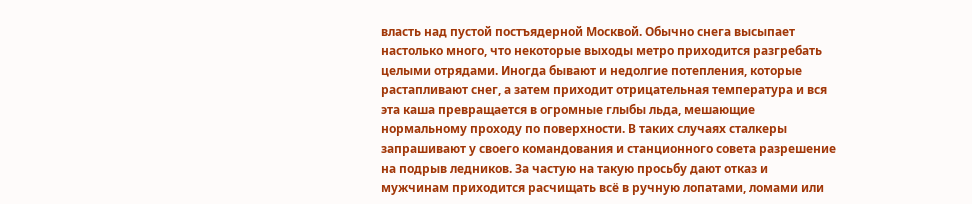власть над пустой постъядерной Москвой. Обычно снега высыпает настолько много, что некоторые выходы метро приходится разгребать целыми отрядами. Иногда бывают и недолгие потепления, которые растапливают снег, а затем приходит отрицательная температура и вся эта каша превращается в огромные глыбы льда, мешающие нормальному проходу по поверхности. В таких случаях сталкеры запрашивают у своего командования и станционного совета разрешение на подрыв ледников. За частую на такую просьбу дают отказ и мужчинам приходится расчищать всё в ручную лопатами, ломами или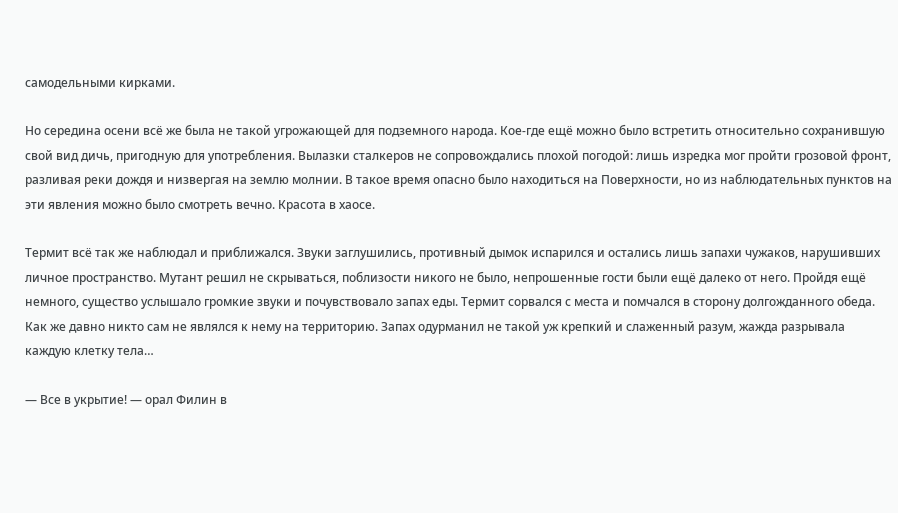самодельными кирками.

Но середина осени всё же была не такой угрожающей для подземного народа. Кое-где ещё можно было встретить относительно сохранившую свой вид дичь, пригодную для употребления. Вылазки сталкеров не сопровождались плохой погодой: лишь изредка мог пройти грозовой фронт, разливая реки дождя и низвергая на землю молнии. В такое время опасно было находиться на Поверхности, но из наблюдательных пунктов на эти явления можно было смотреть вечно. Красота в хаосе.

Термит всё так же наблюдал и приближался. Звуки заглушились, противный дымок испарился и остались лишь запахи чужаков, нарушивших личное пространство. Мутант решил не скрываться, поблизости никого не было, непрошенные гости были ещё далеко от него. Пройдя ещё немного, существо услышало громкие звуки и почувствовало запах еды. Термит сорвался с места и помчался в сторону долгожданного обеда. Как же давно никто сам не являлся к нему на территорию. Запах одурманил не такой уж крепкий и слаженный разум, жажда разрывала каждую клетку тела…

— Все в укрытие! — орал Филин в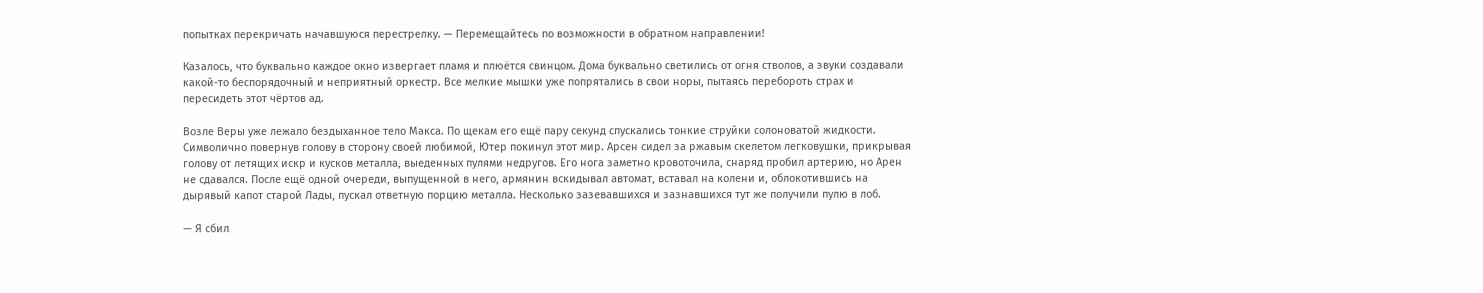попытках перекричать начавшуюся перестрелку. — Перемещайтесь по возможности в обратном направлении!

Казалось, что буквально каждое окно извергает пламя и плюётся свинцом. Дома буквально светились от огня стволов, а звуки создавали какой-то беспорядочный и неприятный оркестр. Все мелкие мышки уже попрятались в свои норы, пытаясь перебороть страх и пересидеть этот чёртов ад.

Возле Веры уже лежало бездыханное тело Макса. По щекам его ещё пару секунд спускались тонкие струйки солоноватой жидкости. Символично повернув голову в сторону своей любимой, Ютер покинул этот мир. Арсен сидел за ржавым скелетом легковушки, прикрывая голову от летящих искр и кусков металла, выеденных пулями недругов. Его нога заметно кровоточила, снаряд пробил артерию, но Арен не сдавался. После ещё одной очереди, выпущенной в него, армянин вскидывал автомат, вставал на колени и, облокотившись на дырявый капот старой Лады, пускал ответную порцию металла. Несколько зазевавшихся и зазнавшихся тут же получили пулю в лоб.

— Я сбил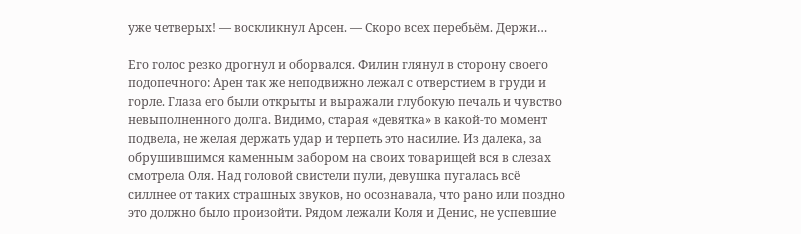уже четверых! — воскликнул Арсен. — Скоро всех перебьём. Держи…

Его голос резко дрогнул и оборвался. Филин глянул в сторону своего подопечного: Арен так же неподвижно лежал с отверстием в груди и горле. Глаза его были открыты и выражали глубокую печаль и чувство невыполненного долга. Видимо, старая «девятка» в какой-то момент подвела, не желая держать удар и терпеть это насилие. Из далека, за обрушившимся каменным забором на своих товарищей вся в слезах смотрела Оля. Над головой свистели пули, девушка пугалась всё силлнее от таких страшных звуков, но осознавала, что рано или поздно это должно было произойти. Рядом лежали Коля и Денис, не успевшие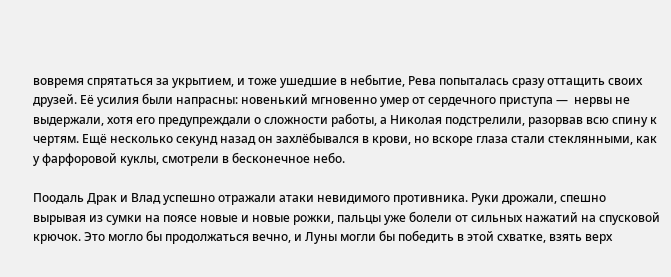вовремя спрятаться за укрытием, и тоже ушедшие в небытие, Рева попыталась сразу оттащить своих друзей. Её усилия были напрасны: новенький мгновенно умер от сердечного приступа —  нервы не выдержали, хотя его предупреждали о сложности работы, а Николая подстрелили, разорвав всю спину к чертям. Ещё несколько секунд назад он захлёбывался в крови, но вскоре глаза стали стеклянными, как у фарфоровой куклы, смотрели в бесконечное небо.

Поодаль Драк и Влад успешно отражали атаки невидимого противника. Руки дрожали, спешно вырывая из сумки на поясе новые и новые рожки, пальцы уже болели от сильных нажатий на спусковой крючок. Это могло бы продолжаться вечно, и Луны могли бы победить в этой схватке, взять верх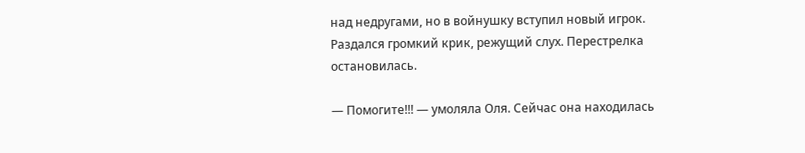над недругами, но в войнушку вступил новый игрок. Раздался громкий крик, режущий слух. Перестрелка остановилась.

— Помогите!!! — умоляла Оля. Сейчас она находилась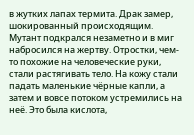в жутких лапах термита. Драк замер, шокированный происходящим. Мутант подкрался незаметно и в миг набросился на жертву. Отростки, чем-то похожие на человеческие руки, стали растягивать тело. На кожу стали падать маленькие чёрные капли, а затем и вовсе потоком устремились на неё. Это была кислота,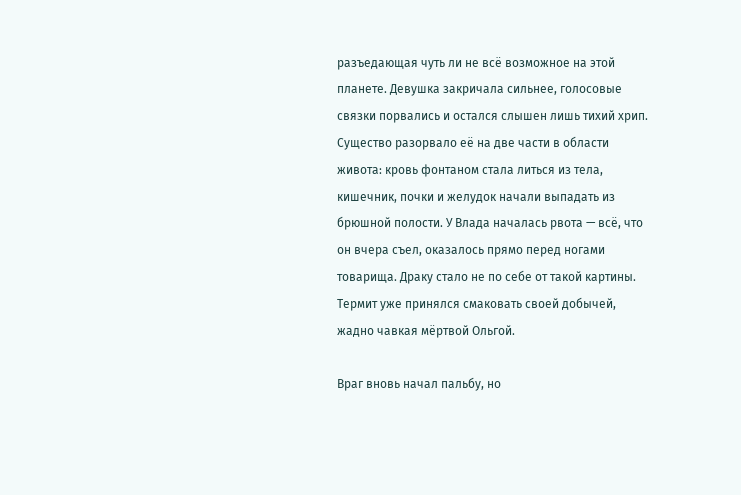разъедающая чуть ли не всё возможное на этой планете. Девушка закричала сильнее, голосовые связки порвались и остался слышен лишь тихий хрип. Существо разорвало её на две части в области живота: кровь фонтаном стала литься из тела, кишечник, почки и желудок начали выпадать из брюшной полости. У Влада началась рвота — всё, что он вчера съел, оказалось прямо перед ногами товарища. Драку стало не по себе от такой картины. Термит уже принялся смаковать своей добычей, жадно чавкая мёртвой Ольгой.

Враг вновь начал пальбу, но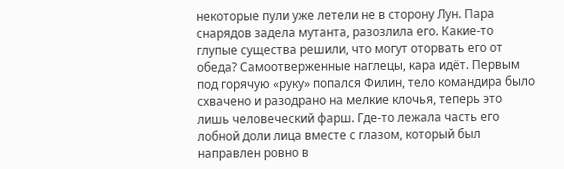некоторые пули уже летели не в сторону Лун. Пара снарядов задела мутанта, разозлила его. Какие-то глупые существа решили, что могут оторвать его от обеда? Самоотверженные наглецы, кара идёт. Первым под горячую «руку» попался Филин, тело командира было схвачено и разодрано на мелкие клочья, теперь это лишь человеческий фарш. Где-то лежала часть его лобной доли лица вместе с глазом, который был направлен ровно в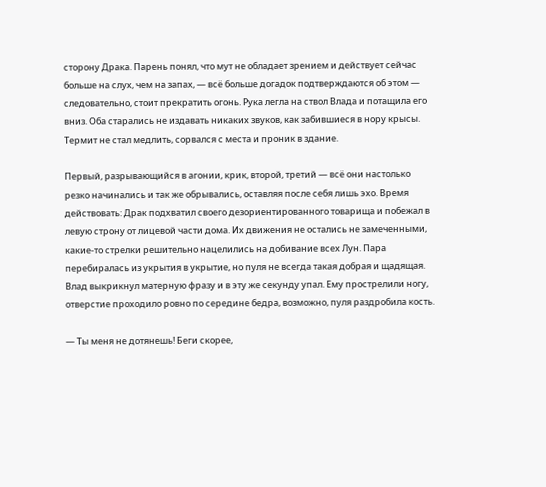сторону Драка. Парень понял, что мут не обладает зрением и действует сейчас больше на слух, чем на запах, — всё больше догадок подтверждаются об этом — следовательно, стоит прекратить огонь. Рука легла на ствол Влада и потащила его вниз. Оба старались не издавать никаких звуков, как забившиеся в нору крысы. Термит не стал медлить, сорвался с места и проник в здание.

Первый, разрывающийся в агонии, крик, второй, третий — всё они настолько резко начинались и так же обрывались, оставляя после себя лишь эхо. Время действовать: Драк подхватил своего дезориентированного товарища и побежал в левую строну от лицевой части дома. Их движения не остались не замеченными, какие-то стрелки решительно нацелились на добивание всех Лун. Пара перебиралась из укрытия в укрытие, но пуля не всегда такая добрая и щадящая. Влад выкрикнул матерную фразу и в эту же секунду упал. Ему прострелили ногу, отверстие проходило ровно по середине бедра, возможно, пуля раздробила кость.

— Ты меня не дотянешь! Беги скорее,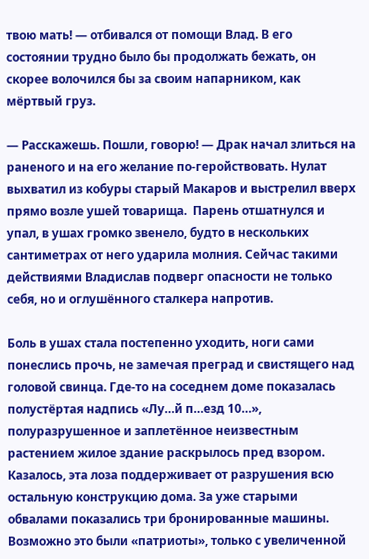твою мать! — отбивался от помощи Влад. В его состоянии трудно было бы продолжать бежать, он скорее волочился бы за своим напарником, как мёртвый груз.

— Расскажешь. Пошли, говорю! — Драк начал злиться на раненого и на его желание по-геройствовать. Нулат выхватил из кобуры старый Макаров и выстрелил вверх прямо возле ушей товарища.  Парень отшатнулся и упал, в ушах громко звенело, будто в нескольких сантиметрах от него ударила молния. Сейчас такими действиями Владислав подверг опасности не только себя, но и оглушённого сталкера напротив.

Боль в ушах стала постепенно уходить, ноги сами понеслись прочь, не замечая преград и свистящего над головой свинца. Где-то на соседнем доме показалась полустёртая надпись «Лу…й п…езд 10…», полуразрушенное и заплетённое неизвестным растением жилое здание раскрылось пред взором. Казалось, эта лоза поддерживает от разрушения всю остальную конструкцию дома. За уже старыми обвалами показались три бронированные машины. Возможно это были «патриоты», только с увеличенной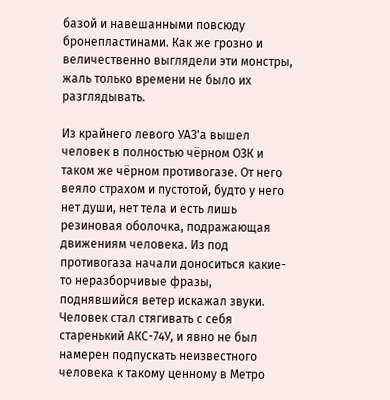базой и навешанными повсюду бронепластинами. Как же грозно и величественно выглядели эти монстры, жаль только времени не было их разглядывать.

Из крайнего левого УАЗ'а вышел человек в полностью чёрном ОЗК и таком же чёрном противогазе. От него веяло страхом и пустотой, будто у него нет души, нет тела и есть лишь резиновая оболочка, подражающая движениям человека. Из под противогаза начали доноситься какие-то неразборчивые фразы, поднявшийся ветер искажал звуки. Человек стал стягивать с себя старенький АКС-74У, и явно не был намерен подпускать неизвестного человека к такому ценному в Метро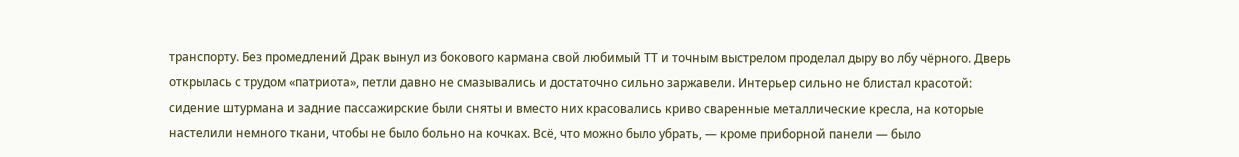транспорту. Без промедлений Драк вынул из бокового кармана свой любимый ТТ и точным выстрелом проделал дыру во лбу чёрного. Дверь открылась с трудом «патриота», петли давно не смазывались и достаточно сильно заржавели. Интерьер сильно не блистал красотой: сидение штурмана и задние пассажирские были сняты и вместо них красовались криво сваренные металлические кресла, на которые настелили немного ткани, чтобы не было больно на кочках. Всё, что можно было убрать, — кроме приборной панели — было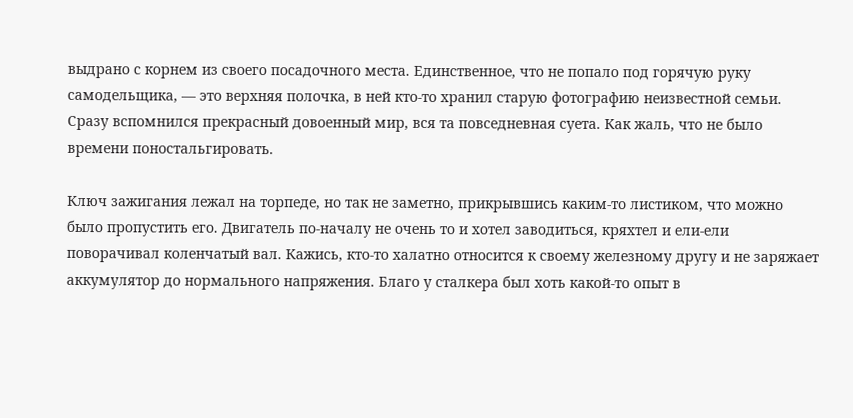выдрано с корнем из своего посадочного места. Единственное, что не попало под горячую руку самодельщика, — это верхняя полочка, в ней кто-то хранил старую фотографию неизвестной семьи. Сразу вспомнился прекрасный довоенный мир, вся та повседневная суета. Как жаль, что не было времени поностальгировать.

Ключ зажигания лежал на торпеде, но так не заметно, прикрывшись каким-то листиком, что можно было пропустить его. Двигатель по-началу не очень то и хотел заводиться, кряхтел и ели-ели поворачивал коленчатый вал. Кажись, кто-то халатно относится к своему железному другу и не заряжает аккумулятор до нормального напряжения. Благо у сталкера был хоть какой-то опыт в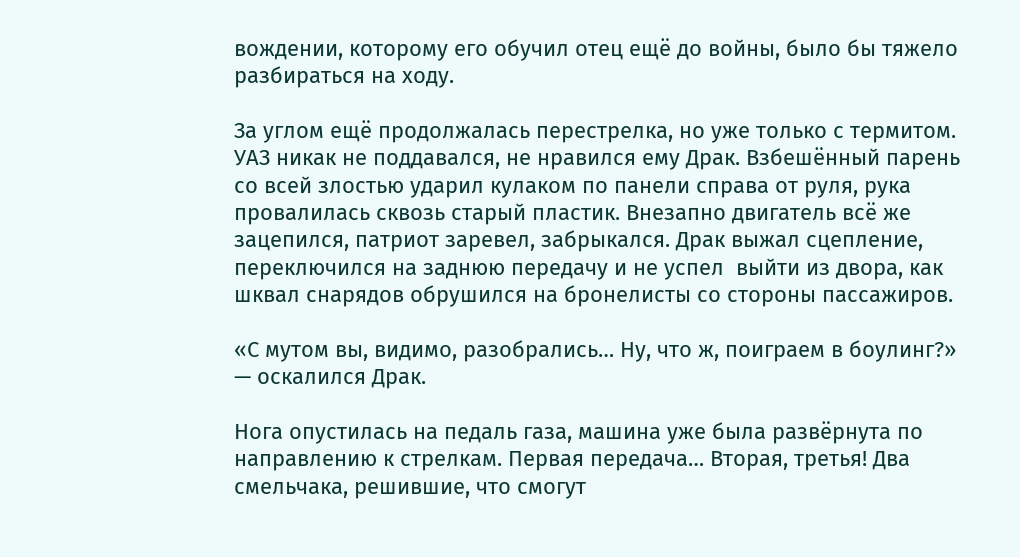вождении, которому его обучил отец ещё до войны, было бы тяжело разбираться на ходу.

За углом ещё продолжалась перестрелка, но уже только с термитом. УАЗ никак не поддавался, не нравился ему Драк. Взбешённый парень со всей злостью ударил кулаком по панели справа от руля, рука провалилась сквозь старый пластик. Внезапно двигатель всё же зацепился, патриот заревел, забрыкался. Драк выжал сцепление, переключился на заднюю передачу и не успел  выйти из двора, как шквал снарядов обрушился на бронелисты со стороны пассажиров.

«С мутом вы, видимо, разобрались… Ну, что ж, поиграем в боулинг?» — оскалился Драк.

Нога опустилась на педаль газа, машина уже была развёрнута по направлению к стрелкам. Первая передача… Вторая, третья! Два смельчака, решившие, что смогут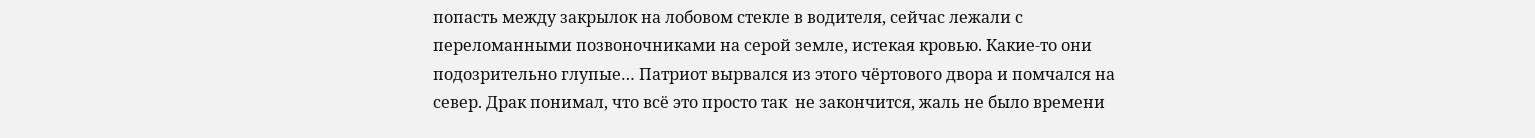попасть между закрылок на лобовом стекле в водителя, сейчас лежали с переломанными позвоночниками на серой земле, истекая кровью. Какие-то они подозрительно глупые… Патриот вырвался из этого чёртового двора и помчался на север. Драк понимал, что всё это просто так  не закончится, жаль не было времени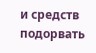и средств подорвать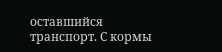оставшийся транспорт. С кормы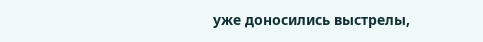уже доносились выстрелы,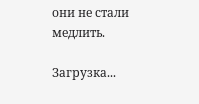они не стали медлить.

Загрузка...